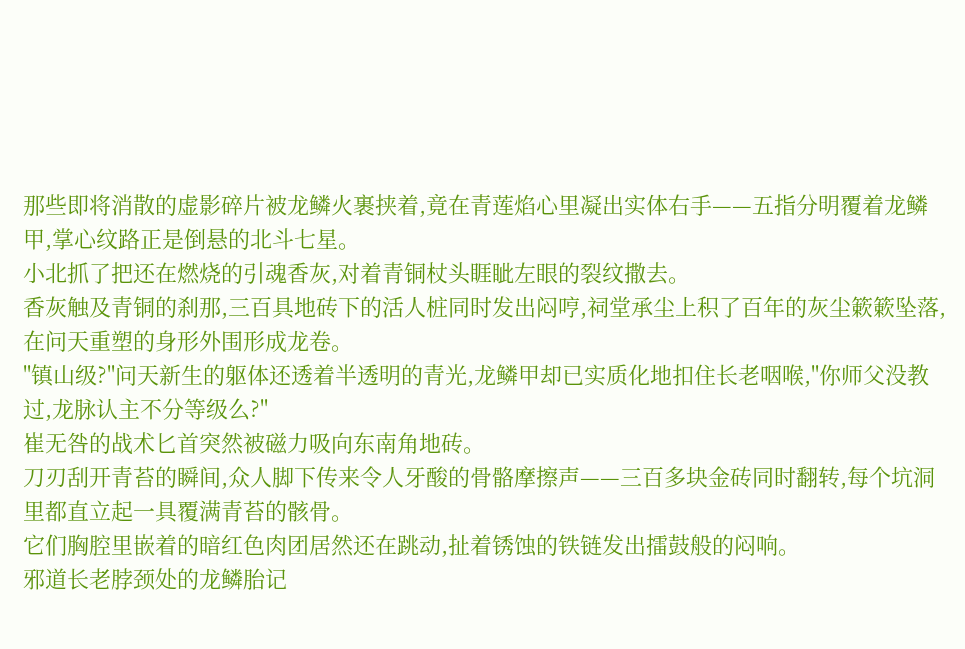那些即将消散的虚影碎片被龙鳞火裹挟着,竟在青莲焰心里凝出实体右手——五指分明覆着龙鳞甲,掌心纹路正是倒悬的北斗七星。
小北抓了把还在燃烧的引魂香灰,对着青铜杖头睚眦左眼的裂纹撒去。
香灰触及青铜的刹那,三百具地砖下的活人桩同时发出闷哼,祠堂承尘上积了百年的灰尘簌簌坠落,在问天重塑的身形外围形成龙卷。
"镇山级?"问天新生的躯体还透着半透明的青光,龙鳞甲却已实质化地扣住长老咽喉,"你师父没教过,龙脉认主不分等级么?"
崔无咎的战术匕首突然被磁力吸向东南角地砖。
刀刃刮开青苔的瞬间,众人脚下传来令人牙酸的骨骼摩擦声——三百多块金砖同时翻转,每个坑洞里都直立起一具覆满青苔的骸骨。
它们胸腔里嵌着的暗红色肉团居然还在跳动,扯着锈蚀的铁链发出擂鼓般的闷响。
邪道长老脖颈处的龙鳞胎记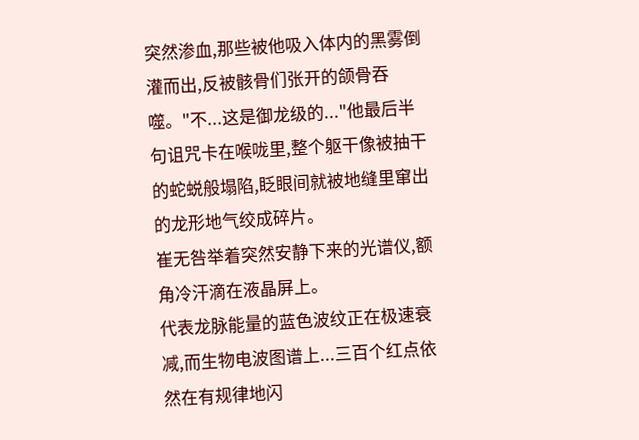突然渗血,那些被他吸入体内的黑雾倒灌而出,反被骸骨们张开的颌骨吞噬。"不...这是御龙级的..."他最后半句诅咒卡在喉咙里,整个躯干像被抽干的蛇蜕般塌陷,眨眼间就被地缝里窜出的龙形地气绞成碎片。
崔无咎举着突然安静下来的光谱仪,额角冷汗滴在液晶屏上。
代表龙脉能量的蓝色波纹正在极速衰减,而生物电波图谱上...三百个红点依然在有规律地闪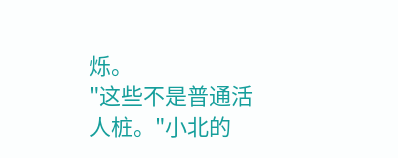烁。
"这些不是普通活人桩。"小北的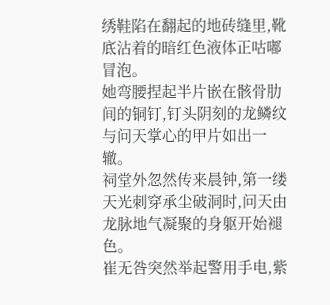绣鞋陷在翻起的地砖缝里,靴底沾着的暗红色液体正咕嘟冒泡。
她弯腰捏起半片嵌在骸骨肋间的铜钉,钉头阴刻的龙鳞纹与问天掌心的甲片如出一辙。
祠堂外忽然传来晨钟,第一缕天光刺穿承尘破洞时,问天由龙脉地气凝聚的身躯开始褪色。
崔无咎突然举起警用手电,紫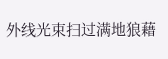外线光束扫过满地狼藉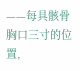——每具骸骨胸口三寸的位置,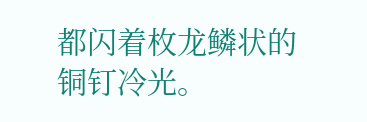都闪着枚龙鳞状的铜钉冷光。